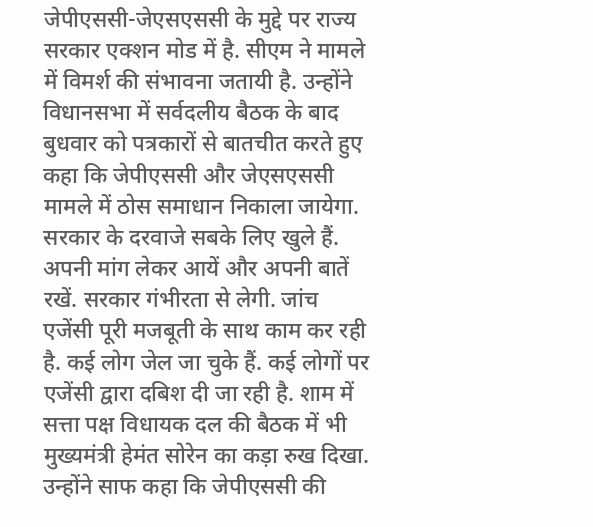जेपीएससी-जेएसएससी के मुद्दे पर राज्य सरकार एक्शन मोड में है. सीएम ने मामले में विमर्श की संभावना जतायी है. उन्होंने विधानसभा में सर्वदलीय बैठक के बाद बुधवार को पत्रकारों से बातचीत करते हुए कहा कि जेपीएससी और जेएसएससी मामले में ठोस समाधान निकाला जायेगा. सरकार के दरवाजे सबके लिए खुले हैं. अपनी मांग लेकर आयें और अपनी बातें रखें. सरकार गंभीरता से लेगी. जांच एजेंसी पूरी मजबूती के साथ काम कर रही है. कई लोग जेल जा चुके हैं. कई लोगों पर एजेंसी द्वारा दबिश दी जा रही है. शाम में सत्ता पक्ष विधायक दल की बैठक में भी मुख्यमंत्री हेमंत सोरेन का कड़ा रुख दिखा. उन्होंने साफ कहा कि जेपीएससी की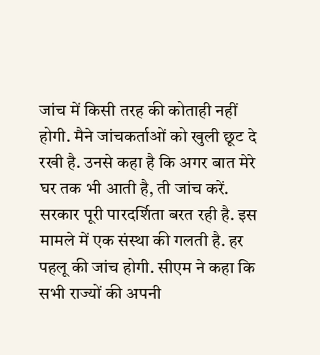जांच में किसी तरह की कोताही नहीं होगी. मैने जांचकर्ताओं को खुली छूट दे रखी है. उनसे कहा है कि अगर बात मेरे घर तक भी आती है, ती जांच करें. सरकार पूरी पारदर्शिता बरत रही है. इस मामले में एक संस्था की गलती है. हर पहलू की जांच होगी. सीएम ने कहा कि सभी राज्यों की अपनी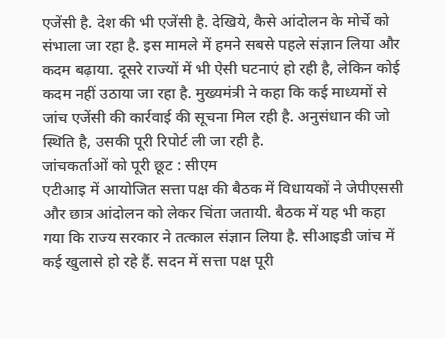एजेंसी है. देश की भी एजेंसी है. देखिये, कैसे आंदोलन के मोर्चे को संभाला जा रहा है. इस मामले में हमने सबसे पहले संज्ञान लिया और कदम बढ़ाया. दूसरे राज्यों में भी ऐसी घटनाएं हो रही है, लेकिन कोई कदम नहीं उठाया जा रहा है. मुख्यमंत्री ने कहा कि कई माध्यमों से जांच एजेंसी की कार्रवाई की सूचना मिल रही है. अनुसंधान की जो स्थिति है, उसकी पूरी रिपोर्ट ली जा रही है.
जांचकर्ताओं को पूरी छूट : सीएम
एटीआइ में आयोजित सत्ता पक्ष की बैठक में विधायकों ने जेपीएससी और छात्र आंदोलन को लेकर चिंता जतायी. बैठक में यह भी कहा गया कि राज्य सरकार ने तत्काल संज्ञान लिया है. सीआइडी जांच में कई खुलासे हो रहे हैं. सदन में सत्ता पक्ष पूरी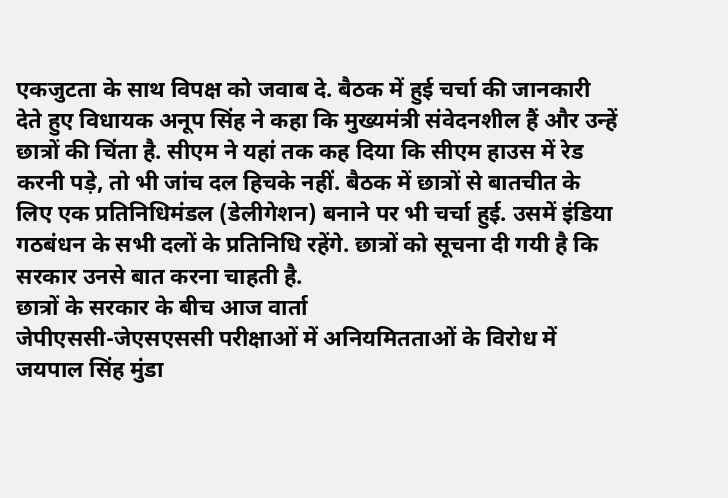एकजुटता के साथ विपक्ष को जवाब दे. बैठक में हुई चर्चा की जानकारी देते हुए विधायक अनूप सिंह ने कहा कि मुख्यमंत्री संवेदनशील हैं और उन्हें छात्रों की चिंता है. सीएम ने यहां तक कह दिया कि सीएम हाउस में रेड करनी पड़े, तो भी जांच दल हिचके नहीं. बैठक में छात्रों से बातचीत के लिए एक प्रतिनिधिमंडल (डेलीगेशन) बनाने पर भी चर्चा हुई. उसमें इंडिया गठबंधन के सभी दलों के प्रतिनिधि रहेंगे. छात्रों को सूचना दी गयी है कि सरकार उनसे बात करना चाहती है.
छात्रों के सरकार के बीच आज वार्ता
जेपीएससी-जेएसएससी परीक्षाओं में अनियमितताओं के विरोध में जयपाल सिंह मुंडा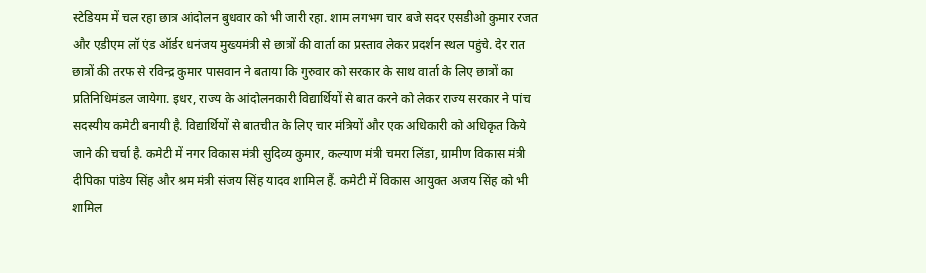स्टेडियम में चल रहा छात्र आंदोलन बुधवार को भी जारी रहा. शाम लगभग चार बजे सदर एसडीओ कुमार रजत और एडीएम लॉ एंड ऑर्डर धनंजय मुख्यमंत्री से छात्रों की वार्ता का प्रस्ताव लेकर प्रदर्शन स्थल पहुंचे. देर रात छात्रों की तरफ से रविन्द्र कुमार पासवान ने बताया कि गुरुवार को सरकार के साथ वार्ता के लिए छात्रों का प्रतिनिधिमंडल जायेगा. इधर, राज्य के आंदोलनकारी विद्यार्थियों से बात करने को लेकर राज्य सरकार ने पांच सदस्यीय कमेटी बनायी है. विद्यार्थियों से बातचीत के लिए चार मंत्रियों और एक अधिकारी को अधिकृत किये जाने की चर्चा है. कमेटी में नगर विकास मंत्री सुदिव्य कुमार, कल्याण मंत्री चमरा लिंडा, ग्रामीण विकास मंत्री दीपिका पांडेय सिंह और श्रम मंत्री संजय सिंह यादव शामिल हैं. कमेटी में विकास आयुक्त अजय सिंह को भी शामिल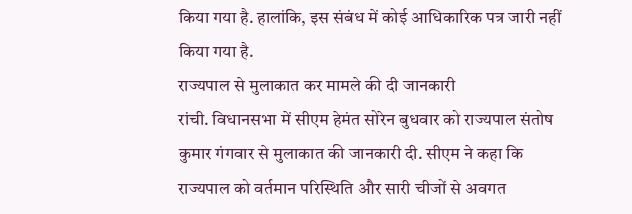किया गया है. हालांकि, इस संबंध में कोई आधिकारिक पत्र जारी नहीं किया गया है.
राज्यपाल से मुलाकात कर मामले की दी जानकारी
रांची. विधानसभा में सीएम हेमंत सोरेन बुधवार को राज्यपाल संतोष कुमार गंगवार से मुलाकात की जानकारी दी. सीएम ने कहा कि राज्यपाल को वर्तमान परिस्थिति और सारी चीजों से अवगत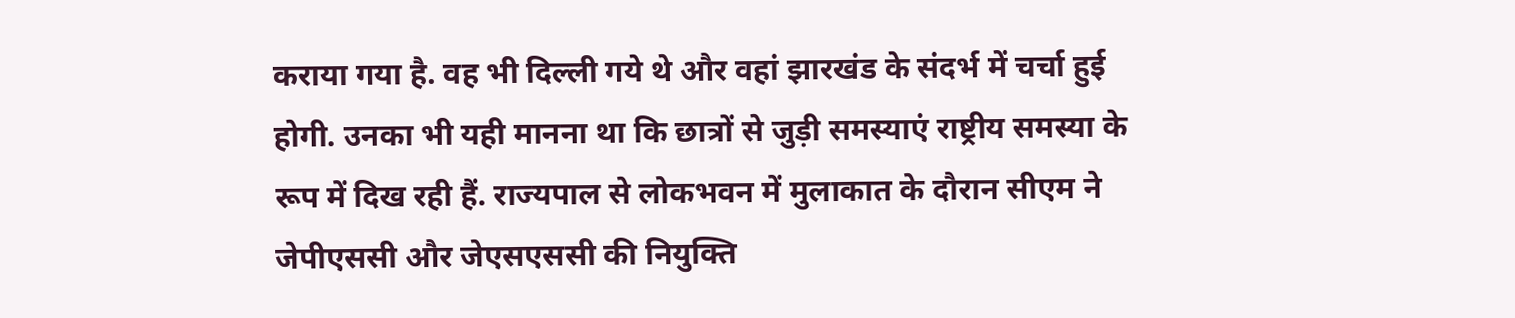कराया गया है. वह भी दिल्ली गये थे और वहां झारखंड के संदर्भ में चर्चा हुई होगी. उनका भी यही मानना था कि छात्रों से जुड़ी समस्याएं राष्ट्रीय समस्या के रूप में दिख रही हैं. राज्यपाल से लोकभवन में मुलाकात के दौरान सीएम ने जेपीएससी और जेएसएससी की नियुक्ति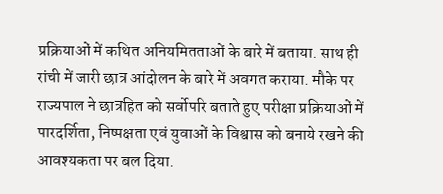प्रक्रियाओं में कथित अनियमितताओं के बारे में बताया. साथ ही रांची में जारी छात्र आंदोलन के बारे में अवगत कराया. मौके पर राज्यपाल ने छात्रहित को सर्वोपरि बताते हुए परीक्षा प्रक्रियाओं में पारदर्शिता, निष्पक्षता एवं युवाओं के विश्वास को बनाये रखने की आवश्यकता पर बल दिया.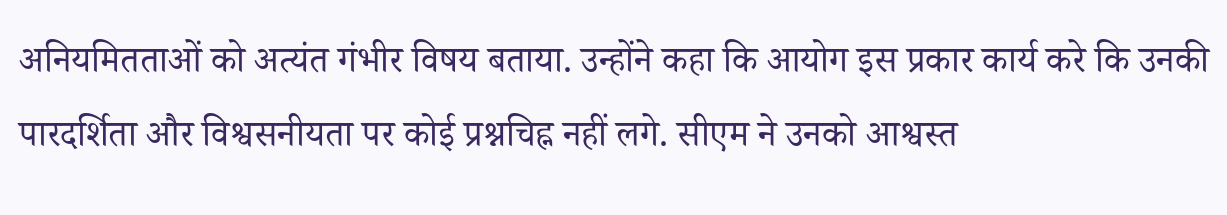अनियमितताओं को अत्यंत गंभीर विषय बताया. उन्होंने कहा कि आयोग इस प्रकार कार्य करे कि उनकी पारदर्शिता और विश्वसनीयता पर कोई प्रश्नचिह्न नहीं लगे. सीएम ने उनको आश्वस्त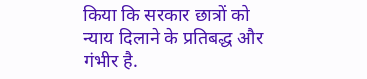किया कि सरकार छात्रों को न्याय दिलाने के प्रतिबद्ध और गंभीर है.